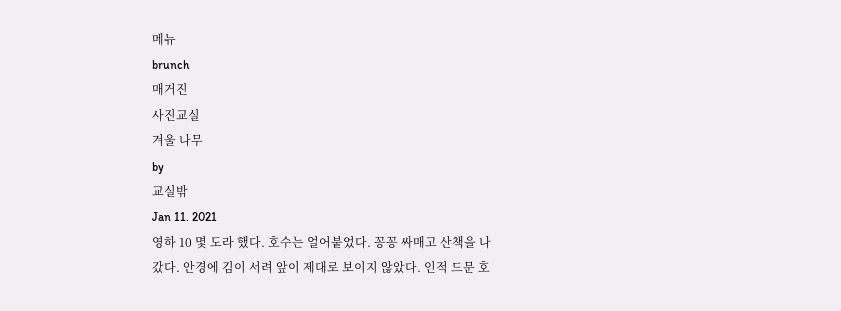메뉴
brunch
매거진
사진교실
겨울 나무
by
교실밖
Jan 11. 2021
영하 10 몇 도라 했다. 호수는 얼어붙었다. 꽁꽁 싸매고 산책을 나갔다. 안경에 김이 서려 앞이 제대로 보이지 않았다. 인적 드문 호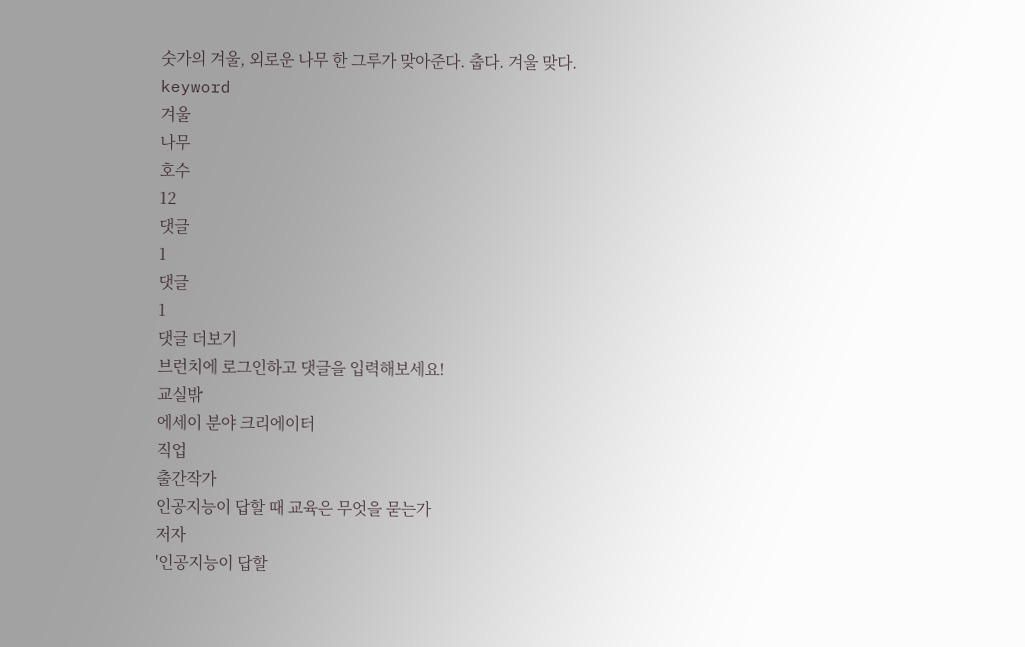숫가의 겨울, 외로운 나무 한 그루가 맞아준다. 춥다. 겨울 맞다.
keyword
겨울
나무
호수
12
댓글
1
댓글
1
댓글 더보기
브런치에 로그인하고 댓글을 입력해보세요!
교실밖
에세이 분야 크리에이터
직업
출간작가
인공지능이 답할 때 교육은 무엇을 묻는가
저자
'인공지능이 답할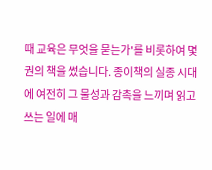때 교육은 무엇을 묻는가'를 비롯하여 몇 권의 책을 썼습니다. 종이책의 실종 시대에 여전히 그 물성과 감촉을 느끼며 읽고 쓰는 일에 매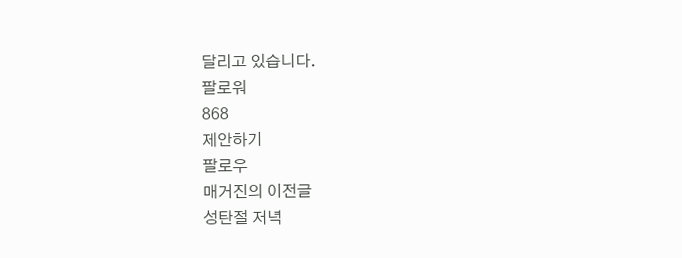달리고 있습니다.
팔로워
868
제안하기
팔로우
매거진의 이전글
성탄절 저녁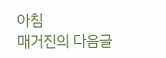아침
매거진의 다음글